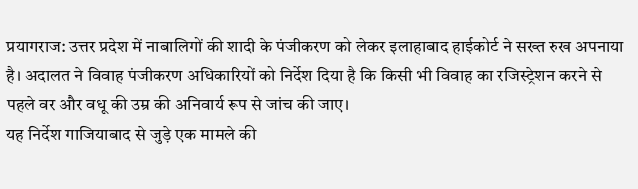प्रयागराज: उत्तर प्रदेश में नाबालिगों की शादी के पंजीकरण को लेकर इलाहाबाद हाईकोर्ट ने सख्त रुख अपनाया है। अदालत ने विवाह पंजीकरण अधिकारियों को निर्देश दिया है कि किसी भी विवाह का रजिस्ट्रेशन करने से पहले वर और वधू की उम्र की अनिवार्य रूप से जांच की जाए।
यह निर्देश गाजियाबाद से जुड़े एक मामले की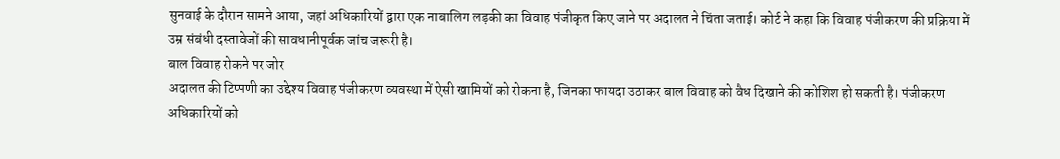सुनवाई के दौरान सामने आया, जहां अधिकारियों द्वारा एक नाबालिग लड़की का विवाह पंजीकृत किए जाने पर अदालत ने चिंता जताई। कोर्ट ने कहा कि विवाह पंजीकरण की प्रक्रिया में उम्र संबंधी दस्तावेजों की सावधानीपूर्वक जांच जरूरी है।
बाल विवाह रोकने पर जोर
अदालत की टिप्पणी का उद्देश्य विवाह पंजीकरण व्यवस्था में ऐसी खामियों को रोकना है, जिनका फायदा उठाकर बाल विवाह को वैध दिखाने की कोशिश हो सकती है। पंजीकरण अधिकारियों को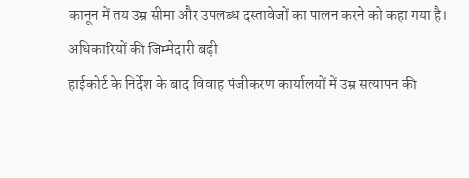कानून में तय उम्र सीमा और उपलब्ध दस्तावेजों का पालन करने को कहा गया है।
अधिकारियों की जिम्मेदारी बढ़ी
हाईकोर्ट के निर्देश के बाद विवाह पंजीकरण कार्यालयों में उम्र सत्यापन की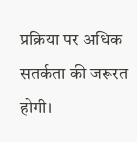प्रक्रिया पर अधिक सतर्कता की जरूरत होगी।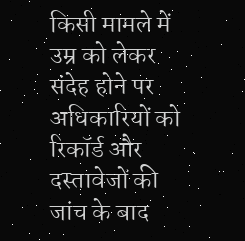किसी मामले में उम्र को लेकर संदेह होने पर अधिकारियों को रिकॉर्ड और दस्तावेजों की जांच के बाद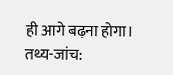ही आगे बढ़ना होगा।
तथ्य-जांच: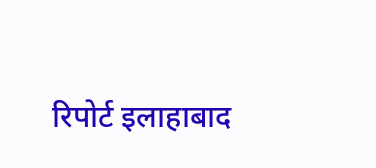रिपोर्ट इलाहाबाद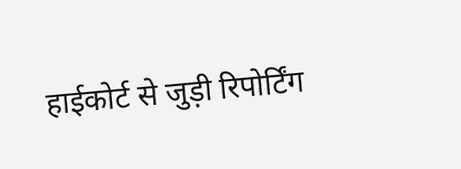हाईकोर्ट से जुड़ी रिपोर्टिंग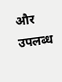और उपलब्ध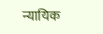न्यायिक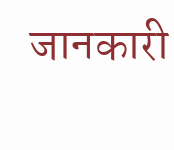जानकारी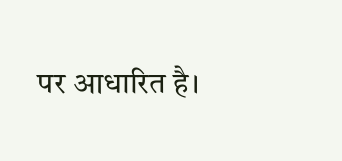पर आधारित है।